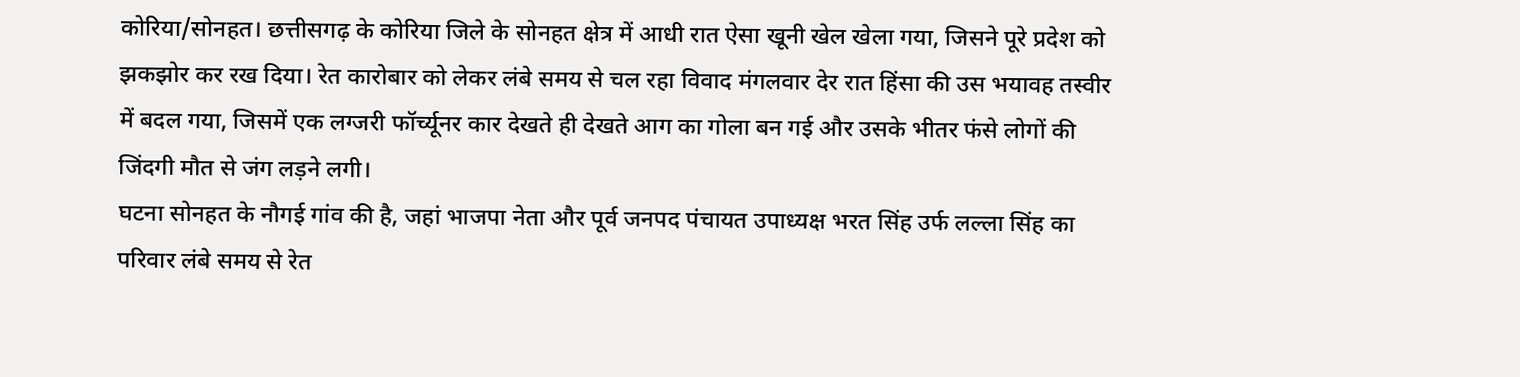कोरिया/सोनहत। छत्तीसगढ़ के कोरिया जिले के सोनहत क्षेत्र में आधी रात ऐसा खूनी खेल खेला गया, जिसने पूरे प्रदेश को झकझोर कर रख दिया। रेत कारोबार को लेकर लंबे समय से चल रहा विवाद मंगलवार देर रात हिंसा की उस भयावह तस्वीर में बदल गया, जिसमें एक लग्जरी फॉर्च्यूनर कार देखते ही देखते आग का गोला बन गई और उसके भीतर फंसे लोगों की जिंदगी मौत से जंग लड़ने लगी।
घटना सोनहत के नौगई गांव की है, जहां भाजपा नेता और पूर्व जनपद पंचायत उपाध्यक्ष भरत सिंह उर्फ लल्ला सिंह का परिवार लंबे समय से रेत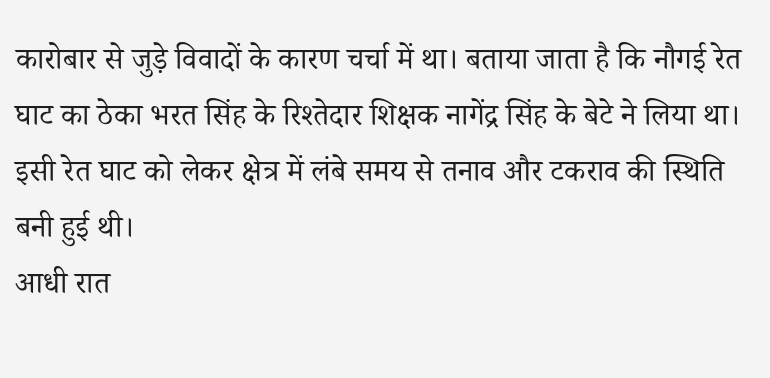कारोबार से जुड़े विवादों के कारण चर्चा में था। बताया जाता है कि नौगई रेत घाट का ठेका भरत सिंह के रिश्तेदार शिक्षक नागेंद्र सिंह के बेटे ने लिया था। इसी रेत घाट को लेकर क्षेत्र में लंबे समय से तनाव और टकराव की स्थिति बनी हुई थी।
आधी रात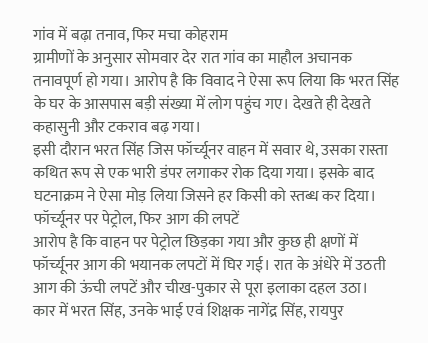गांव में बढ़ा तनाव, फिर मचा कोहराम
ग्रामीणों के अनुसार सोमवार देर रात गांव का माहौल अचानक तनावपूर्ण हो गया। आरोप है कि विवाद ने ऐसा रूप लिया कि भरत सिंह के घर के आसपास बड़ी संख्या में लोग पहुंच गए। देखते ही देखते कहासुनी और टकराव बढ़ गया।
इसी दौरान भरत सिंह जिस फॉर्च्यूनर वाहन में सवार थे, उसका रास्ता कथित रूप से एक भारी डंपर लगाकर रोक दिया गया। इसके बाद घटनाक्रम ने ऐसा मोड़ लिया जिसने हर किसी को स्तब्ध कर दिया।
फॉर्च्यूनर पर पेट्रोल, फिर आग की लपटें
आरोप है कि वाहन पर पेट्रोल छिड़का गया और कुछ ही क्षणों में फॉर्च्यूनर आग की भयानक लपटों में घिर गई। रात के अंधेरे में उठती आग की ऊंची लपटें और चीख-पुकार से पूरा इलाका दहल उठा।
कार में भरत सिंह, उनके भाई एवं शिक्षक नागेंद्र सिंह, रायपुर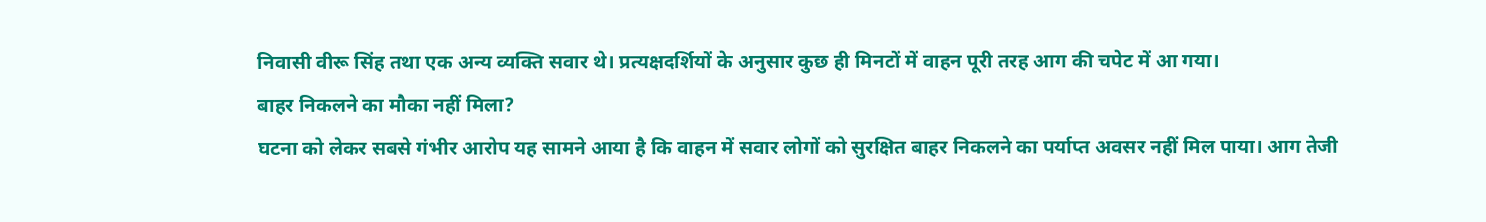निवासी वीरू सिंह तथा एक अन्य व्यक्ति सवार थे। प्रत्यक्षदर्शियों के अनुसार कुछ ही मिनटों में वाहन पूरी तरह आग की चपेट में आ गया।
बाहर निकलने का मौका नहीं मिला?
घटना को लेकर सबसे गंभीर आरोप यह सामने आया है कि वाहन में सवार लोगों को सुरक्षित बाहर निकलने का पर्याप्त अवसर नहीं मिल पाया। आग तेजी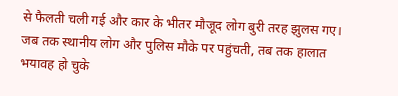से फैलती चली गई और कार के भीतर मौजूद लोग बुरी तरह झुलस गए।
जब तक स्थानीय लोग और पुलिस मौके पर पहुंचती, तब तक हालात भयावह हो चुके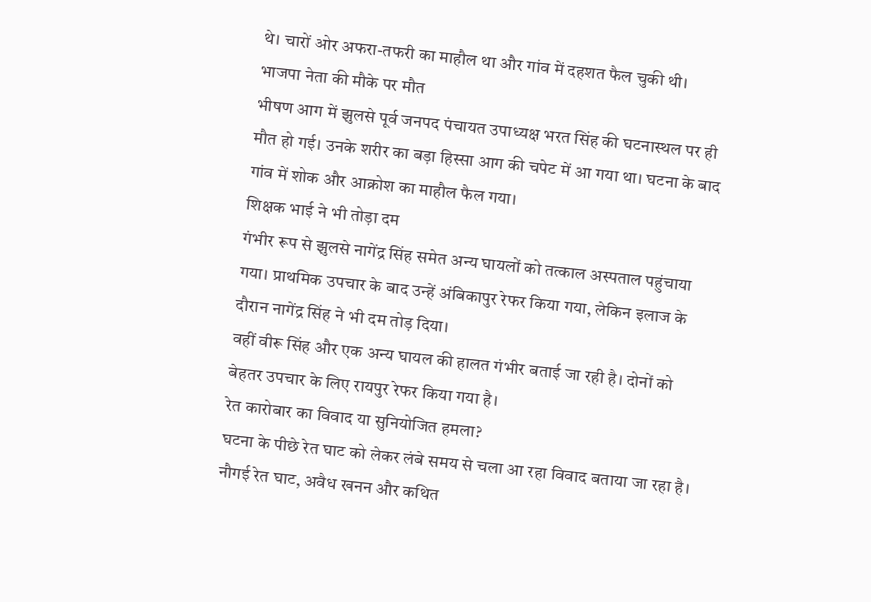थे। चारों ओर अफरा-तफरी का माहौल था और गांव में दहशत फैल चुकी थी।
भाजपा नेता की मौके पर मौत
भीषण आग में झुलसे पूर्व जनपद पंचायत उपाध्यक्ष भरत सिंह की घटनास्थल पर ही मौत हो गई। उनके शरीर का बड़ा हिस्सा आग की चपेट में आ गया था। घटना के बाद गांव में शोक और आक्रोश का माहौल फैल गया।
शिक्षक भाई ने भी तोड़ा दम
गंभीर रूप से झुलसे नागेंद्र सिंह समेत अन्य घायलों को तत्काल अस्पताल पहुंचाया गया। प्राथमिक उपचार के बाद उन्हें अंबिकापुर रेफर किया गया, लेकिन इलाज के दौरान नागेंद्र सिंह ने भी दम तोड़ दिया।
वहीं वीरू सिंह और एक अन्य घायल की हालत गंभीर बताई जा रही है। दोनों को बेहतर उपचार के लिए रायपुर रेफर किया गया है।
रेत कारोबार का विवाद या सुनियोजित हमला?
घटना के पीछे रेत घाट को लेकर लंबे समय से चला आ रहा विवाद बताया जा रहा है। नौगई रेत घाट, अवैध खनन और कथित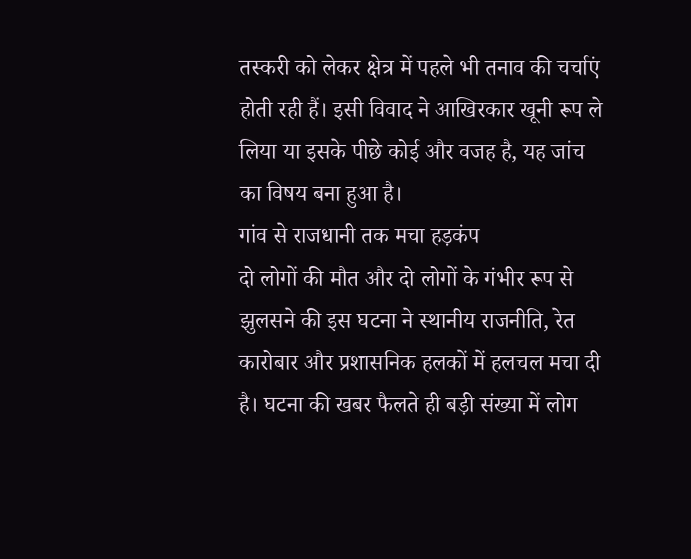तस्करी को लेकर क्षेत्र में पहले भी तनाव की चर्चाएं होती रही हैं। इसी विवाद ने आखिरकार खूनी रूप ले लिया या इसके पीछे कोई और वजह है, यह जांच का विषय बना हुआ है।
गांव से राजधानी तक मचा हड़कंप
दो लोगों की मौत और दो लोगों के गंभीर रूप से झुलसने की इस घटना ने स्थानीय राजनीति, रेत कारोबार और प्रशासनिक हलकों में हलचल मचा दी है। घटना की खबर फैलते ही बड़ी संख्या में लोग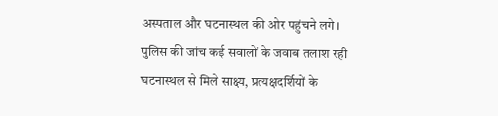अस्पताल और घटनास्थल की ओर पहुंचने लगे।
पुलिस की जांच कई सवालों के जवाब तलाश रही
घटनास्थल से मिले साक्ष्य, प्रत्यक्षदर्शियों के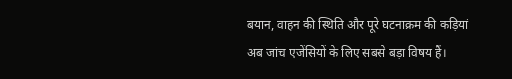बयान, वाहन की स्थिति और पूरे घटनाक्रम की कड़ियां अब जांच एजेंसियों के लिए सबसे बड़ा विषय हैं।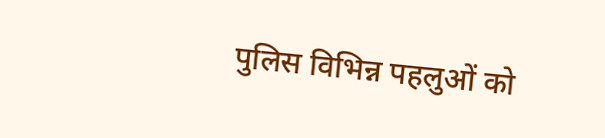पुलिस विभिन्न पहलुओं को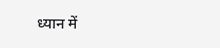ध्यान में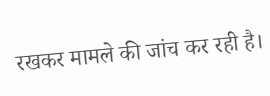रखकर मामले की जांच कर रही है।